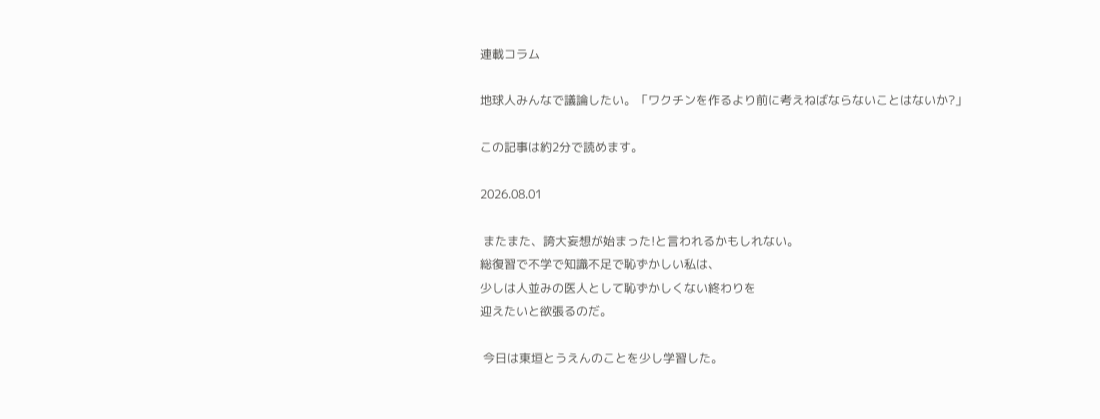連載コラム

地球人みんなで議論したい。「ワクチンを作るより前に考えねばならないことはないか?」

この記事は約2分で読めます。

2026.08.01

 またまた、誇大妄想が始まった!と言われるかもしれない。
総復習で不学で知識不足で恥ずかしい私は、
少しは人並みの医人として恥ずかしくない終わりを
迎えたいと欲張るのだ。

 今日は東垣とうえんのことを少し学習した。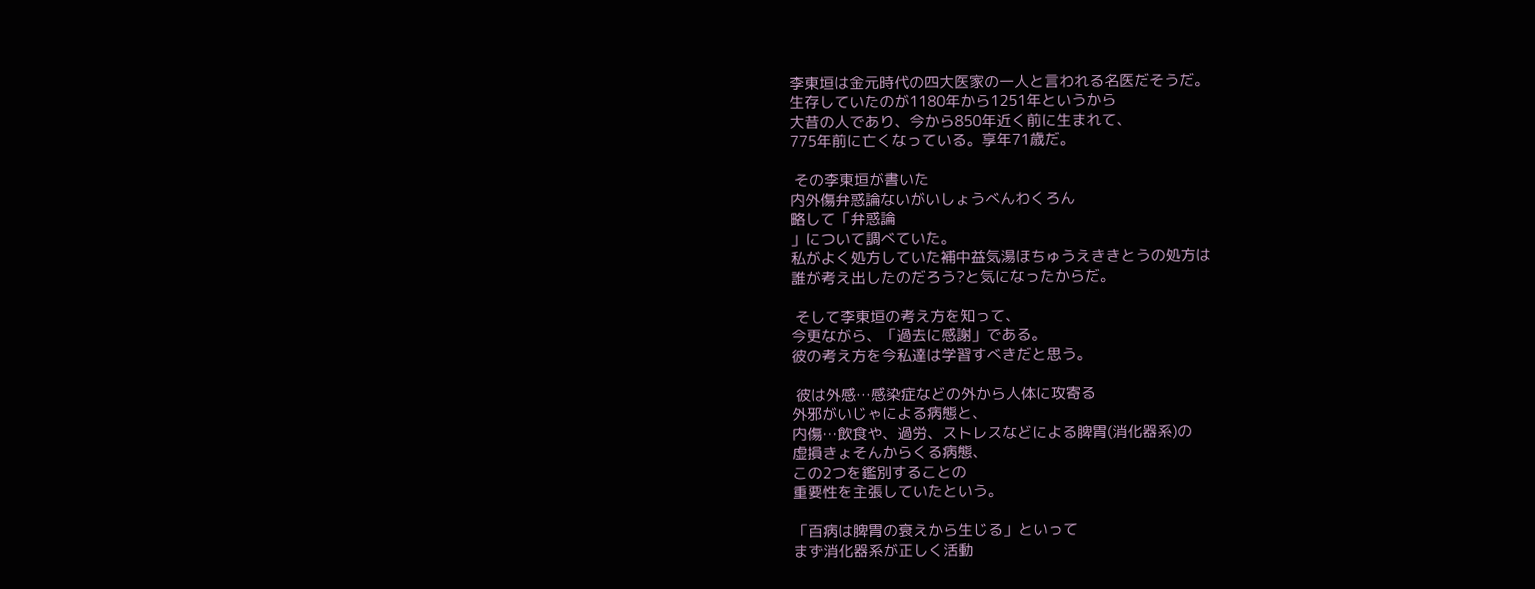李東垣は金元時代の四大医家の一人と言われる名医だそうだ。
生存していたのが1180年から1251年というから
大昔の人であり、今から850年近く前に生まれて、
775年前に亡くなっている。享年71歳だ。

 その李東垣が書いた
内外傷弁惑論ないがいしょうべんわくろん
略して「弁惑論
」について調べていた。
私がよく処方していた補中益気湯ほちゅうえききとうの処方は
誰が考え出したのだろう?と気になったからだ。

 そして李東垣の考え方を知って、
今更ながら、「過去に感謝」である。
彼の考え方を今私達は学習すべきだと思う。

 彼は外感…感染症などの外から人体に攻寄る
外邪がいじゃによる病態と、
内傷…飲食や、過労、ストレスなどによる脾胃(消化器系)の
虚損きょそんからくる病態、
この2つを鑑別することの
重要性を主張していたという。

「百病は脾胃の衰えから生じる」といって
まず消化器系が正しく活動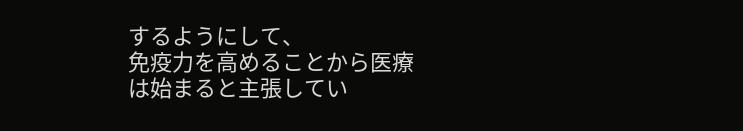するようにして、
免疫力を高めることから医療は始まると主張してい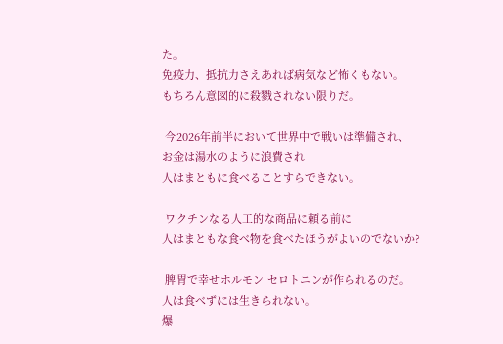た。
免疫力、抵抗力さえあれば病気など怖くもない。
もちろん意図的に殺戮されない限りだ。

 今2026年前半において世界中で戦いは準備され、
お金は湯水のように浪費され
人はまともに食べることすらできない。

 ワクチンなる人工的な商品に頼る前に
人はまともな食べ物を食べたほうがよいのでないか?

 脾胃で幸せホルモン セロトニンが作られるのだ。
人は食べずには生きられない。
爆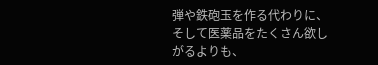弾や鉄砲玉を作る代わりに、
そして医薬品をたくさん欲しがるよりも、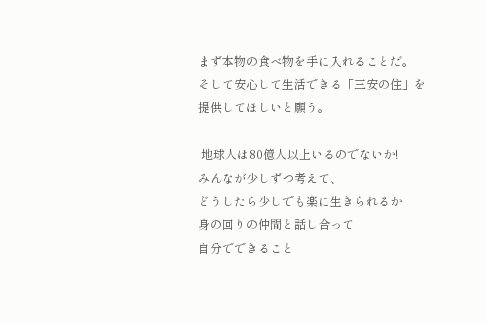まず本物の食べ物を手に入れることだ。
そして安心して生活できる「三安の住」を
提供してほしいと願う。

 地球人は80億人以上いるのでないか!
みんなが少しずつ考えて、
どうしたら少しでも楽に生きられるか
身の回りの仲間と話し合って
自分でできること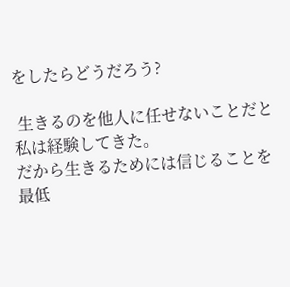をしたらどうだろう?

 生きるのを他人に任せないことだと私は経験してきた。
だから生きるためには信じることを
最低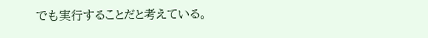でも実行することだと考えている。